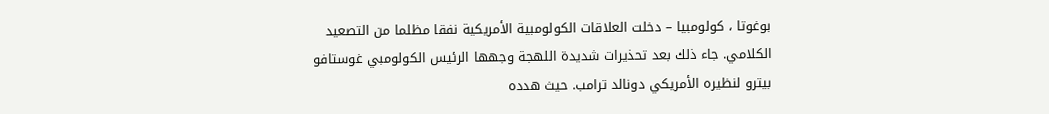بوغوتا ، كولومبيا – دخلت العلاقات الكولومبية الأمريكية نفقا مظلما من التصعيد الكلامي. جاء ذلك بعد تحذيرات شديدة اللهجة وجهها الرئيس الكولومبي غوستافو بيترو لنظيره الأمريكي دونالد ترامب. حيث هدده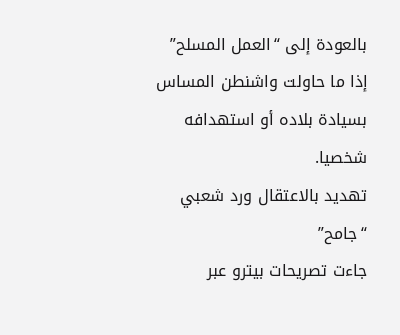بالعودة إلى “العمل المسلح” إذا ما حاولت واشنطن المساس بسيادة بلاده أو استهدافه شخصيا.
تهديد بالاعتقال ورد شعبي “جامح”
جاءت تصريحات بيترو عبر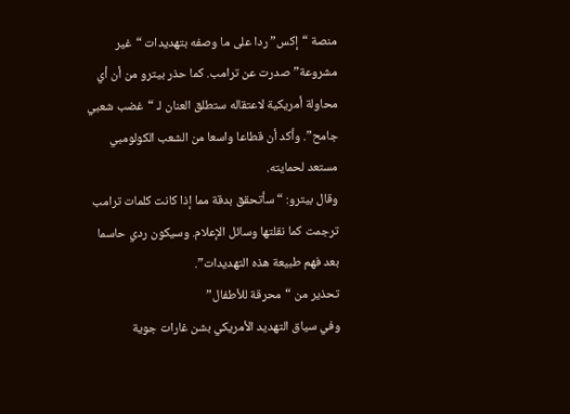منصة “إكس” ردا على ما وصفه بتهديدات “غير مشروعة” صدرت عن ترامب. كما حذر بيترو من أن أي محاولة أمريكية لاعتقاله ستطلق العنان لـ “غضب شعبي جامح”. وأكد أن قطاعا واسعا من الشعب الكولومبي مستعد لحمايته.
وقال بيترو: “سأتحقق بدقة مما إذا كانت كلمات ترامب ترجمت كما نقلتها وسائل الإعلام. وسيكون ردي حاسما بعد فهم طبيعة هذه التهديدات”.
تحذير من “محرقة للأطفال”
وفي سياق التهديد الأمريكي بشن غارات جوية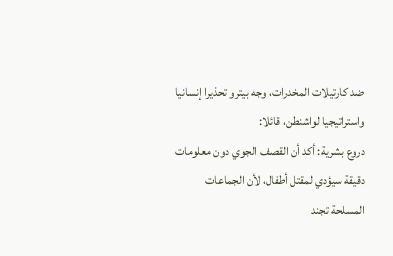ضد كارتيلات المخدرات، وجه بيترو تحذيرا إنسانيا واستراتيجيا لواشنطن، قائلا:
دروع بشرية: أكد أن القصف الجوي دون معلومات دقيقة سيؤدي لمقتل أطفال، لأن الجماعات المسلحة تجند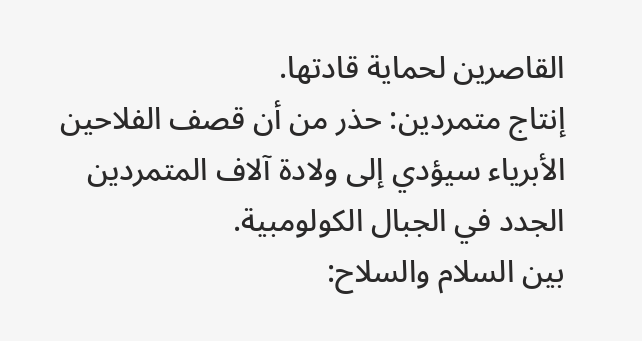القاصرين لحماية قادتها.
إنتاج متمردين: حذر من أن قصف الفلاحين الأبرياء سيؤدي إلى ولادة آلاف المتمردين الجدد في الجبال الكولومبية.
بين السلام والسلاح: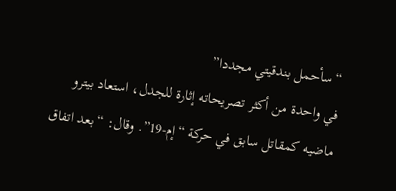“سأحمل بندقيتي مجددا”
في واحدة من أكثر تصريحاته إثارة للجدل، استعاد بيترو ماضيه كمقاتل سابق في حركة “إم-19”. وقال: “بعد اتفاق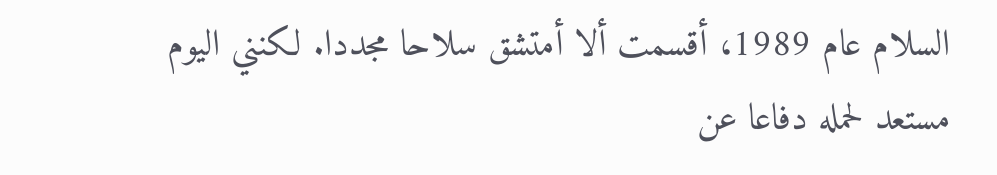السلام عام 1989، أقسمت ألا أمتشق سلاحا مجددا. لكنني اليوم مستعد لحمله دفاعا عن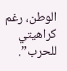الوطن، رغم كراهيتي للحرب”.